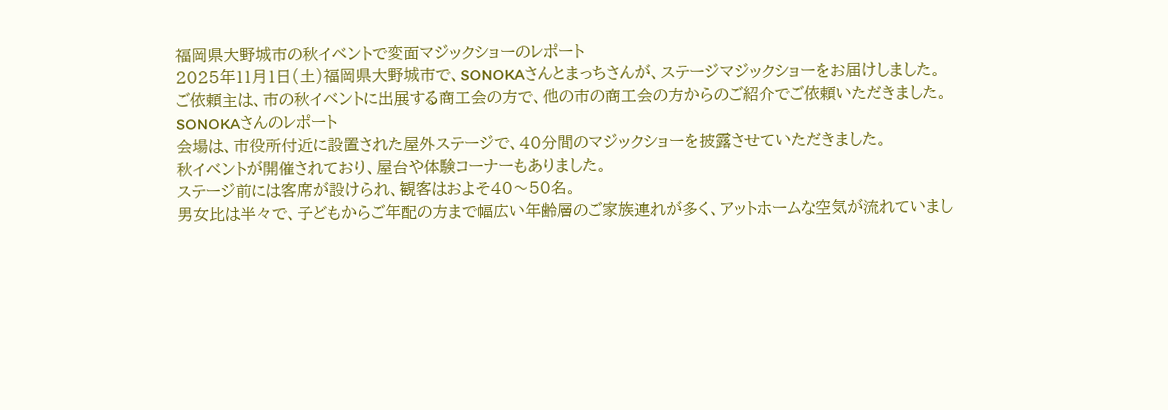福岡県大野城市の秋イベントで変面マジックショーのレポート
2025年11月1日(土)福岡県大野城市で、SONOKAさんとまっちさんが、ステージマジックショーをお届けしました。
ご依頼主は、市の秋イベントに出展する商工会の方で、他の市の商工会の方からのご紹介でご依頼いただきました。
SONOKAさんのレポート
会場は、市役所付近に設置された屋外ステージで、40分間のマジックショーを披露させていただきました。
秋イベントが開催されており、屋台や体験コーナーもありました。
ステージ前には客席が設けられ、観客はおよそ40〜50名。
男女比は半々で、子どもからご年配の方まで幅広い年齢層のご家族連れが多く、アットホームな空気が流れていまし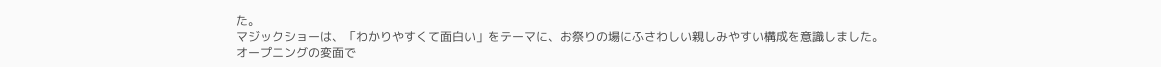た。
マジックショーは、「わかりやすくて面白い」をテーマに、お祭りの場にふさわしい親しみやすい構成を意識しました。
オープニングの変面で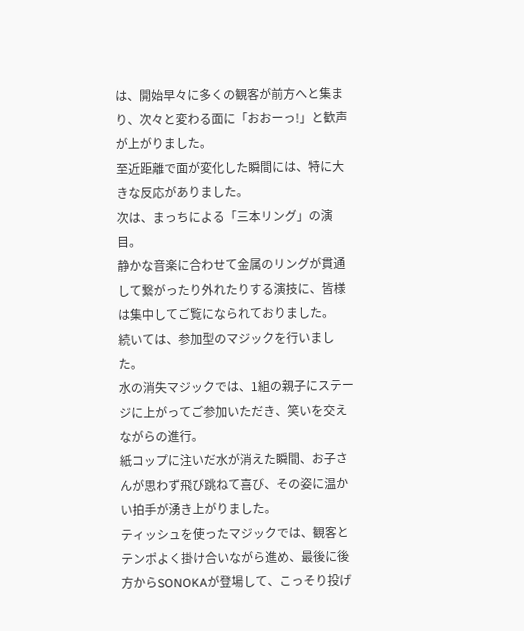は、開始早々に多くの観客が前方へと集まり、次々と変わる面に「おおーっ!」と歓声が上がりました。
至近距離で面が変化した瞬間には、特に大きな反応がありました。
次は、まっちによる「三本リング」の演目。
静かな音楽に合わせて金属のリングが貫通して繋がったり外れたりする演技に、皆様は集中してご覧になられておりました。
続いては、参加型のマジックを行いました。
水の消失マジックでは、1組の親子にステージに上がってご参加いただき、笑いを交えながらの進行。
紙コップに注いだ水が消えた瞬間、お子さんが思わず飛び跳ねて喜び、その姿に温かい拍手が湧き上がりました。
ティッシュを使ったマジックでは、観客とテンポよく掛け合いながら進め、最後に後方からSONOKAが登場して、こっそり投げ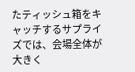たティッシュ箱をキャッチするサプライズでは、会場全体が大きく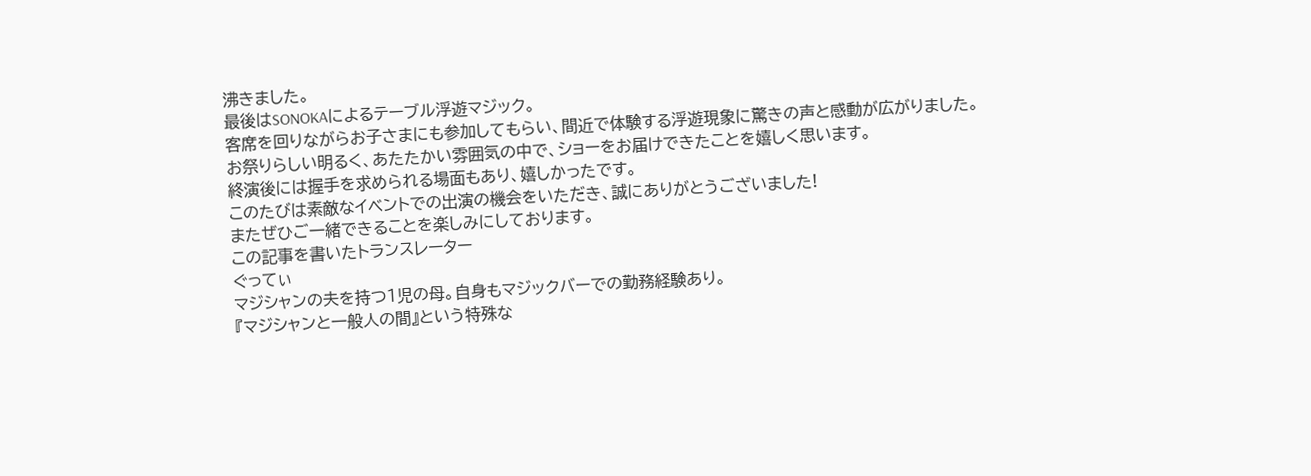沸きました。
最後はSONOKAによるテーブル浮遊マジック。
客席を回りながらお子さまにも参加してもらい、間近で体験する浮遊現象に驚きの声と感動が広がりました。
お祭りらしい明るく、あたたかい雰囲気の中で、ショーをお届けできたことを嬉しく思います。
終演後には握手を求められる場面もあり、嬉しかったです。
このたびは素敵なイベントでの出演の機会をいただき、誠にありがとうございました!
またぜひご一緒できることを楽しみにしております。
この記事を書いたトランスレーター
ぐってぃ
マジシャンの夫を持つ1児の母。自身もマジックバーでの勤務経験あり。
『マジシャンと一般人の間』という特殊な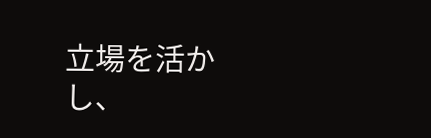立場を活かし、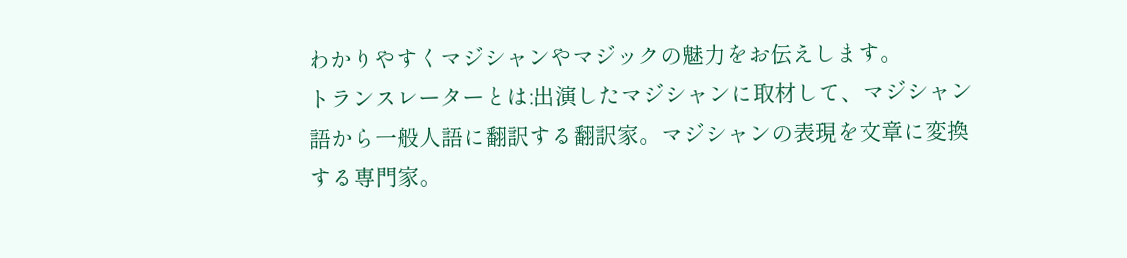わかりやすくマジシャンやマジックの魅力をお伝えします。
トランスレーターとは:出演したマジシャンに取材して、マジシャン語から一般人語に翻訳する翻訳家。マジシャンの表現を文章に変換する専門家。